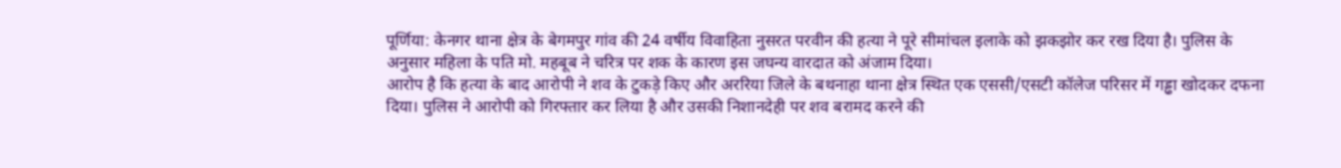पूर्णिया: केनगर थाना क्षेत्र के बेगमपुर गांव की 24 वर्षीय विवाहिता नुसरत परवीन की हत्या ने पूरे सीमांचल इलाके को झकझोर कर रख दिया है। पुलिस के अनुसार महिला के पति मो. महबूब ने चरित्र पर शक के कारण इस जघन्य वारदात को अंजाम दिया।
आरोप है कि हत्या के बाद आरोपी ने शव के टुकड़े किए और अररिया जिले के बथनाहा थाना क्षेत्र स्थित एक एससी/एसटी कॉलेज परिसर में गड्ढा खोदकर दफना दिया। पुलिस ने आरोपी को गिरफ्तार कर लिया है और उसकी निशानदेही पर शव बरामद करने की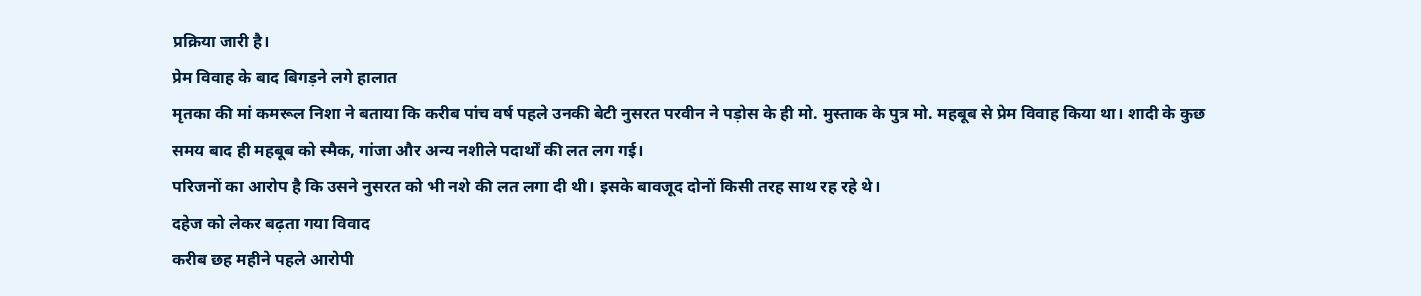प्रक्रिया जारी है।
प्रेम विवाह के बाद बिगड़ने लगे हालात
मृतका की मां कमरूल निशा ने बताया कि करीब पांच वर्ष पहले उनकी बेटी नुसरत परवीन ने पड़ोस के ही मो. मुस्ताक के पुत्र मो. महबूब से प्रेम विवाह किया था। शादी के कुछ समय बाद ही महबूब को स्मैक, गांजा और अन्य नशीले पदार्थों की लत लग गई।
परिजनों का आरोप है कि उसने नुसरत को भी नशे की लत लगा दी थी। इसके बावजूद दोनों किसी तरह साथ रह रहे थे।
दहेज को लेकर बढ़ता गया विवाद
करीब छह महीने पहले आरोपी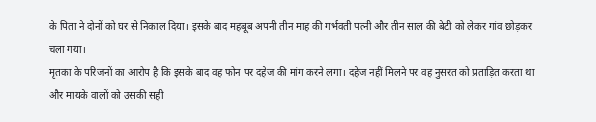के पिता ने दोनों को घर से निकाल दिया। इसके बाद महबूब अपनी तीन माह की गर्भवती पत्नी और तीन साल की बेटी को लेकर गांव छोड़कर चला गया।
मृतका के परिजनों का आरोप है कि इसके बाद वह फोन पर दहेज की मांग करने लगा। दहेज नहीं मिलने पर वह नुसरत को प्रताड़ित करता था और मायके वालों को उसकी सही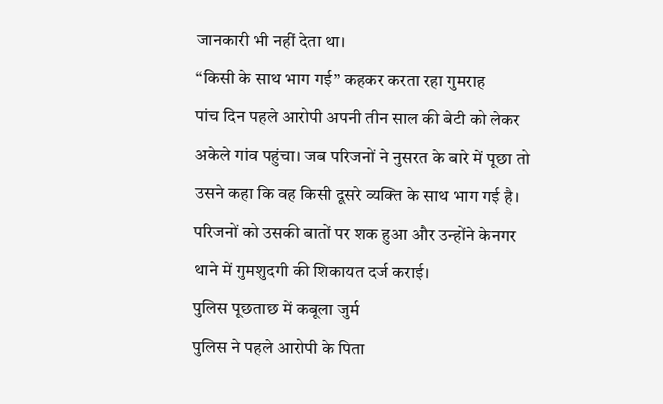जानकारी भी नहीं देता था।
“किसी के साथ भाग गई” कहकर करता रहा गुमराह
पांच दिन पहले आरोपी अपनी तीन साल की बेटी को लेकर अकेले गांव पहुंचा। जब परिजनों ने नुसरत के बारे में पूछा तो उसने कहा कि वह किसी दूसरे व्यक्ति के साथ भाग गई है।
परिजनों को उसकी बातों पर शक हुआ और उन्होंने केनगर थाने में गुमशुदगी की शिकायत दर्ज कराई।
पुलिस पूछताछ में कबूला जुर्म
पुलिस ने पहले आरोपी के पिता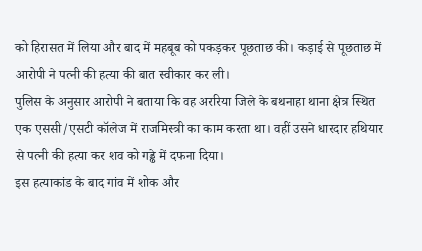को हिरासत में लिया और बाद में महबूब को पकड़कर पूछताछ की। कड़ाई से पूछताछ में आरोपी ने पत्नी की हत्या की बात स्वीकार कर ली।
पुलिस के अनुसार आरोपी ने बताया कि वह अररिया जिले के बथनाहा थाना क्षेत्र स्थित एक एससी/एसटी कॉलेज में राजमिस्त्री का काम करता था। वहीं उसने धारदार हथियार से पत्नी की हत्या कर शव को गड्ढे में दफना दिया।
इस हत्याकांड के बाद गांव में शोक और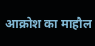आक्रोश का माहौल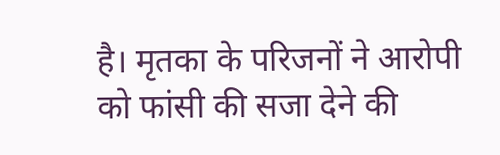है। मृतका के परिजनों ने आरोपी को फांसी की सजा देने की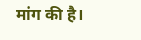मांग की है।